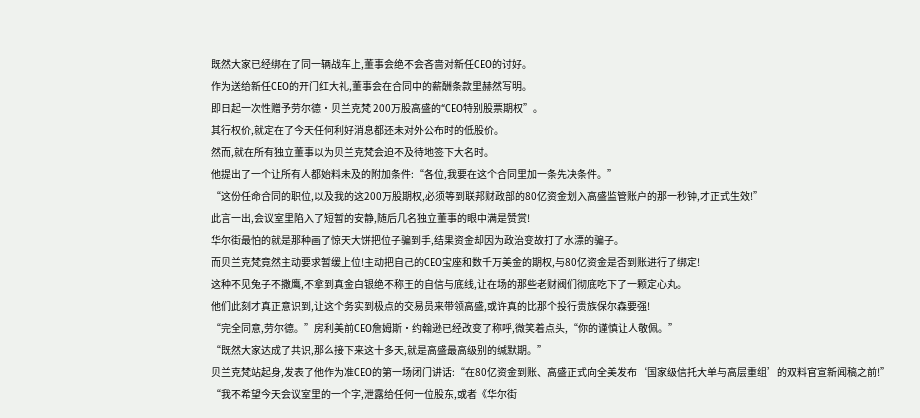既然大家已经绑在了同一辆战车上,董事会绝不会吝啬对新任CEO的讨好。
作为送给新任CEO的开门红大礼,董事会在合同中的薪酬条款里赫然写明。
即日起一次性赠予劳尔德·贝兰克梵 200万股高盛的“CEO特别股票期权”。
其行权价,就定在了今天任何利好消息都还未对外公布时的低股价。
然而,就在所有独立董事以为贝兰克梵会迫不及待地签下大名时。
他提出了一个让所有人都始料未及的附加条件:“各位,我要在这个合同里加一条先决条件。”
“这份任命合同的职位,以及我的这200万股期权,必须等到联邦财政部的80亿资金划入高盛监管账户的那一秒钟,才正式生效!”
此言一出,会议室里陷入了短暂的安静,随后几名独立董事的眼中满是赞赏!
华尔街最怕的就是那种画了惊天大饼把位子骗到手,结果资金却因为政治变故打了水漂的骗子。
而贝兰克梵竟然主动要求暂缓上位!主动把自己的CEO宝座和数千万美金的期权,与80亿资金是否到账进行了绑定!
这种不见兔子不撒鹰,不拿到真金白银绝不称王的自信与底线,让在场的那些老财阀们彻底吃下了一颗定心丸。
他们此刻才真正意识到,让这个务实到极点的交易员来带领高盛,或许真的比那个投行贵族保尔森要强!
“完全同意,劳尔德。”房利美前CEO詹姆斯·约翰逊已经改变了称呼,微笑着点头,“你的谨慎让人敬佩。”
“既然大家达成了共识,那么接下来这十多天,就是高盛最高级别的缄默期。”
贝兰克梵站起身,发表了他作为准CEO的第一场闭门讲话:“在80亿资金到账、高盛正式向全美发布‘国家级信托大单与高层重组’的双料官宣新闻稿之前!”
“我不希望今天会议室里的一个字,泄露给任何一位股东,或者《华尔街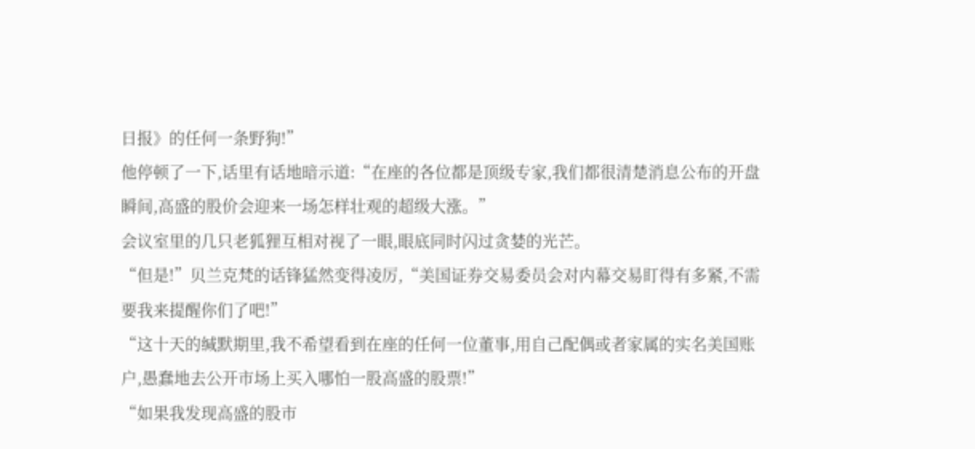日报》的任何一条野狗!”
他停顿了一下,话里有话地暗示道:“在座的各位都是顶级专家,我们都很清楚消息公布的开盘瞬间,高盛的股价会迎来一场怎样壮观的超级大涨。”
会议室里的几只老狐狸互相对视了一眼,眼底同时闪过贪婪的光芒。
“但是!”贝兰克梵的话锋猛然变得凌厉,“美国证券交易委员会对内幕交易盯得有多紧,不需要我来提醒你们了吧!”
“这十天的缄默期里,我不希望看到在座的任何一位董事,用自己配偶或者家属的实名美国账户,愚蠢地去公开市场上买入哪怕一股高盛的股票!”
“如果我发现高盛的股市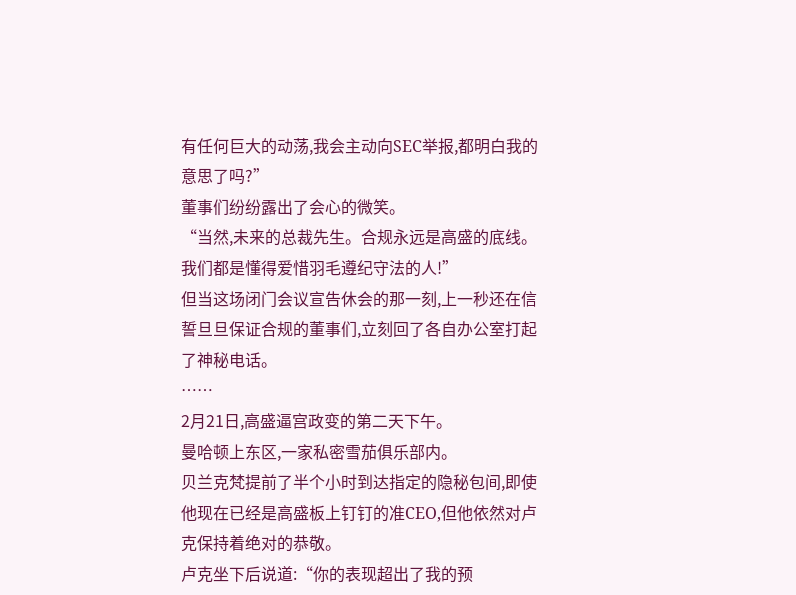有任何巨大的动荡,我会主动向SEC举报,都明白我的意思了吗?”
董事们纷纷露出了会心的微笑。
“当然,未来的总裁先生。合规永远是高盛的底线。我们都是懂得爱惜羽毛遵纪守法的人!”
但当这场闭门会议宣告休会的那一刻,上一秒还在信誓旦旦保证合规的董事们,立刻回了各自办公室打起了神秘电话。
……
2月21日,高盛逼宫政变的第二天下午。
曼哈顿上东区,一家私密雪茄俱乐部内。
贝兰克梵提前了半个小时到达指定的隐秘包间,即使他现在已经是高盛板上钉钉的准CEO,但他依然对卢克保持着绝对的恭敬。
卢克坐下后说道:“你的表现超出了我的预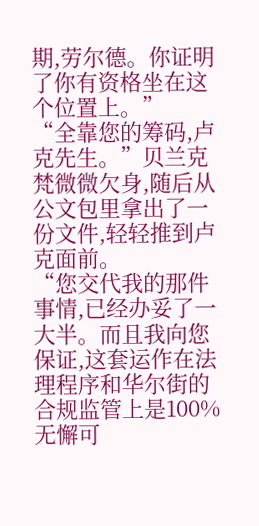期,劳尔德。你证明了你有资格坐在这个位置上。”
“全靠您的筹码,卢克先生。”贝兰克梵微微欠身,随后从公文包里拿出了一份文件,轻轻推到卢克面前。
“您交代我的那件事情,已经办妥了一大半。而且我向您保证,这套运作在法理程序和华尔街的合规监管上是100%无懈可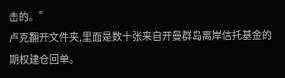击的。”
卢克翻开文件夹,里面是数十张来自开曼群岛离岸信托基金的期权建仓回单。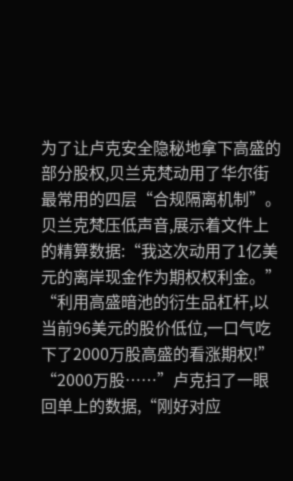为了让卢克安全隐秘地拿下高盛的部分股权,贝兰克梵动用了华尔街最常用的四层“合规隔离机制”。
贝兰克梵压低声音,展示着文件上的精算数据:“我这次动用了1亿美元的离岸现金作为期权权利金。”
“利用高盛暗池的衍生品杠杆,以当前96美元的股价低位,一口气吃下了2000万股高盛的看涨期权!”
“2000万股……”卢克扫了一眼回单上的数据,“刚好对应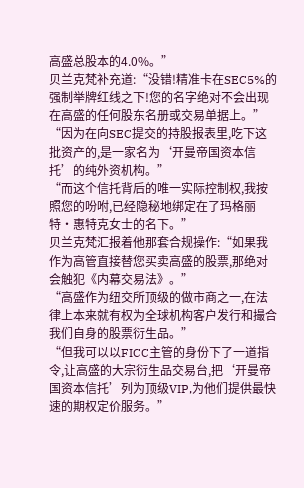高盛总股本的4.0%。”
贝兰克梵补充道:“没错!精准卡在SEC5%的强制举牌红线之下!您的名字绝对不会出现在高盛的任何股东名册或交易单据上。”
“因为在向SEC提交的持股报表里,吃下这批资产的,是一家名为‘开曼帝国资本信托’的纯外资机构。”
“而这个信托背后的唯一实际控制权,我按照您的吩咐,已经隐秘地绑定在了玛格丽特·惠特克女士的名下。”
贝兰克梵汇报着他那套合规操作:“如果我作为高管直接替您买卖高盛的股票,那绝对会触犯《内幕交易法》。”
“高盛作为纽交所顶级的做市商之一,在法律上本来就有权为全球机构客户发行和撮合我们自身的股票衍生品。”
“但我可以以FICC主管的身份下了一道指令,让高盛的大宗衍生品交易台,把‘开曼帝国资本信托’列为顶级VIP,为他们提供最快速的期权定价服务。”